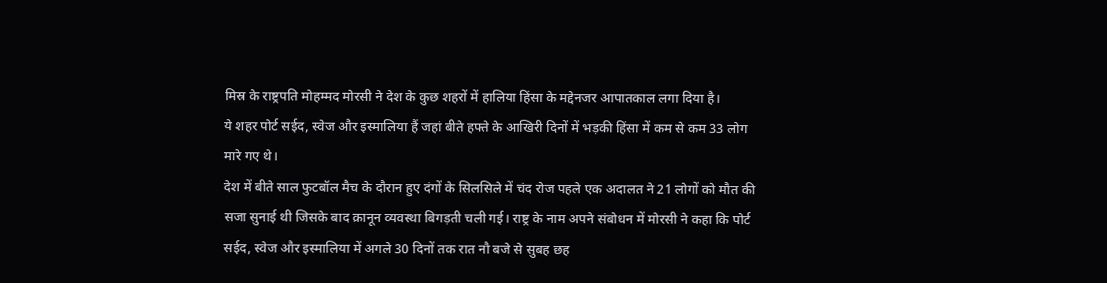मिस्र के राष्ट्रपति मोहम्मद मोरसी ने देश के कुछ शहरों में हालिया हिंसा के मद्देनजर आपातकाल लगा दिया है।
ये शहर पोर्ट सईद, स्वेज और इस्मालिया हैं जहां बीते हफ्ते के आखिरी दिनों में भड़की हिंसा में कम से कम 33 लोग मारे गए थे।
देश में बीते साल फुटबॉल मैच के दौरान हुए दंगों के सिलसिले में चंद रोज पहले एक अदालत ने 21 लोगों को मौत की सजा सुनाई थी जिसके बाद क़ानून व्यवस्था बिगड़ती चली गई। राष्ट्र के नाम अपने संबोधन में मोरसी ने कहा कि पोर्ट सईद, स्वेज और इस्मालिया में अगले 30 दिनों तक रात नौ बजे से सुबह छह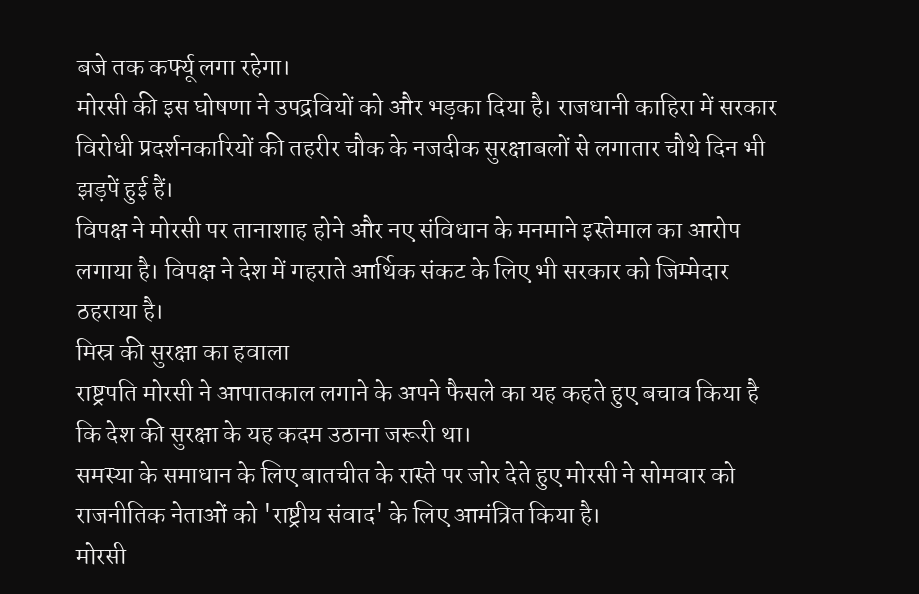बजे तक कर्फ्यू लगा रहेगा।
मोरसी की इस घोषणा ने उपद्रवियों को और भड़का दिया है। राजधानी काहिरा में सरकार विरोधी प्रदर्शनकारियों की तहरीर चौक के नजदीक सुरक्षाबलों से लगातार चौथे दिन भी झड़पें हुई हैं।
विपक्ष ने मोरसी पर तानाशाह होने और नए संविधान के मनमाने इस्तेमाल का आरोप लगाया है। विपक्ष ने देश में गहराते आर्थिक संकट के लिए भी सरकार को जिम्मेदार ठहराया है।
मिस्र की सुरक्षा का हवाला
राष्ट्रपति मोरसी ने आपातकाल लगाने के अपने फैसले का यह कहते हुए बचाव किया है कि देश की सुरक्षा के यह कदम उठाना जरूरी था।
समस्या के समाधान के लिए बातचीत के रास्ते पर जोर देते हुए मोरसी ने सोमवार को राजनीतिक नेताओं को 'राष्ट्रीय संवाद' के लिए आमंत्रित किया है।
मोरसी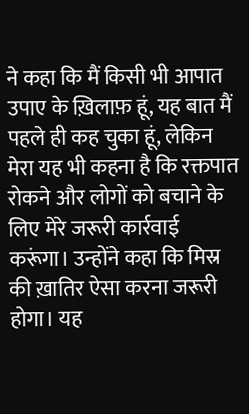ने कहा कि मैं किसी भी आपात उपाए के ख़िलाफ़ हूं, यह बात मैं पहले ही कह चुका हूं, लेकिन मेरा यह भी कहना है कि रक्तपात रोकने और लोगों को बचाने के लिए मेरे जरूरी कार्रवाई करूंगा। उन्होंने कहा कि मिस्र की ख़ातिर ऐसा करना जरूरी होगा। यह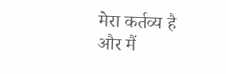मेरा कर्तव्य है और मैं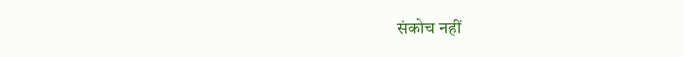संकोच नहीं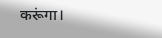करूंगा।